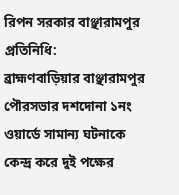রিপন সরকার বাঞ্ছারামপুর প্রতিনিধি:
ব্রাহ্মণবাড়িয়ার বাঞ্ছারামপুর পৌরসভার দশদোনা ১নং ওয়ার্ডে সামান্য ঘটনাকে কেন্দ্র করে দুই পক্ষের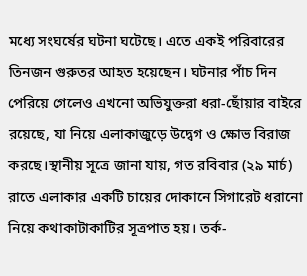মধ্যে সংঘর্ষের ঘটনা ঘটেছে। এতে একই পরিবারের তিনজন গুরুতর আহত হয়েছেন। ঘটনার পাঁচ দিন পেরিয়ে গেলেও এখনো অভিযুক্তরা ধরা-ছোঁয়ার বাইরে রয়েছে, যা নিয়ে এলাকাজুড়ে উদ্বেগ ও ক্ষোভ বিরাজ করছে।স্থানীয় সূত্রে জানা যায়, গত রবিবার (২৯ মার্চ) রাতে এলাকার একটি চায়ের দোকানে সিগারেট ধরানো নিয়ে কথাকাটাকাটির সূত্রপাত হয়। তর্ক-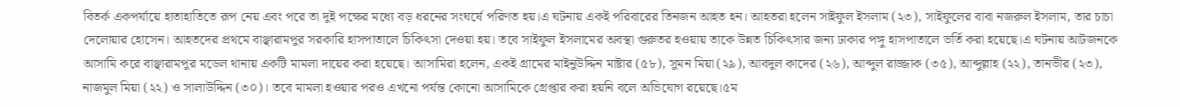বিতর্ক একপর্যায়ে হাতাহাতিতে রূপ নেয় এবং পরে তা দুই পক্ষের মধ্যে বড় ধরনের সংঘর্ষে পরিণত হয়।এ ঘটনায় একই পরিবারের তিনজন আহত হন। আহতরা হলেন সাইফুল ইসলাম (২৩), সাইফুলের বাবা নজরুল ইসলাম, তার চাচা দেলোয়ার হোসেন। আহতদের প্রথমে বাঞ্ছারামপুর সরকারি হাসপাতালে চিকিৎসা দেওয়া হয়। তবে সাইফুল ইসলামের অবস্থা গুরুতর হওয়ায় তাকে উন্নত চিকিৎসার জন্য ঢাকার পঙ্গু হাসপাতালে ভর্তি করা হয়েছে।এ ঘটনায় আটজনকে আসামি করে বাঞ্ছারামপুর মডেল থানায় একটি মামলা দায়ের করা হয়েছে। আসামিরা হলেন, একই গ্রামের মাইনুউদ্দিন মাষ্টার (৫৮), সুমন মিয়া (২৯), আবদুল কাদের (২৬), আব্দুল রাজ্জাক (৩৫), আব্দুল্লাহ (২২), তানভীর (২৩), নাজমুল মিয়া (২২) ও সালাউদ্দিন (৩০)। তবে মামলা হওয়ার পরও এখনো পর্যন্ত কোনো আসামিকে গ্রেপ্তার করা হয়নি বলে অভিযোগ রয়েছে।৫ম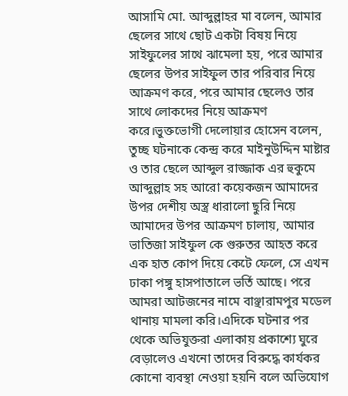আসামি মো. আব্দুল্লাহর মা বলেন, আমার ছেলের সাথে ছোট একটা বিষয় নিয়ে সাইফুলের সাথে ঝামেলা হয়, পরে আমার ছেলের উপর সাইফুল তার পরিবার নিয়ে আক্রমণ করে, পরে আমার ছেলেও তার সাথে লোকদের নিয়ে আক্রমণ করে।ভুক্তভোগী দেলোয়ার হোসেন বলেন, তুচ্ছ ঘটনাকে কেন্দ্র করে মাইনুউদ্দিন মাষ্টার ও তার ছেলে আব্দুল রাজ্জাক এর হুকুমে আব্দুল্লাহ সহ আরো কয়েকজন আমাদের উপর দেশীয় অস্ত্র ধারালো ছুরি নিয়ে আমাদের উপর আক্রমণ চালায়, আমার ভাতিজা সাইফুল কে গুরুতর আহত করে এক হাত কোপ দিয়ে কেটে ফেলে, সে এখন ঢাকা পঙ্গু হাসপাতালে ভর্তি আছে। পরে আমরা আটজনের নামে বাঞ্ছারামপুর মডেল থানায় মামলা করি।এদিকে ঘটনার পর থেকে অভিযুক্তরা এলাকায় প্রকাশ্যে ঘুরে বেড়ালেও এখনো তাদের বিরুদ্ধে কার্যকর কোনো ব্যবস্থা নেওয়া হয়নি বলে অভিযোগ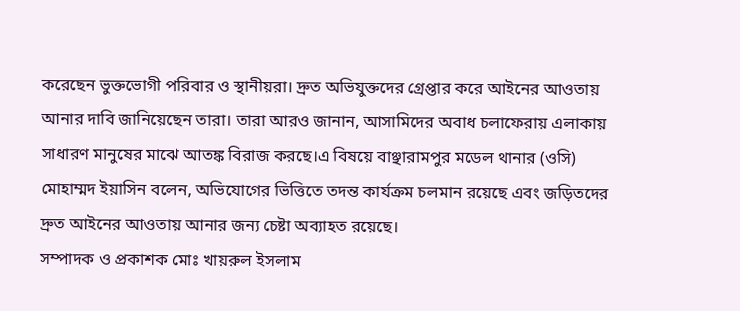করেছেন ভুক্তভোগী পরিবার ও স্থানীয়রা। দ্রুত অভিযুক্তদের গ্রেপ্তার করে আইনের আওতায় আনার দাবি জানিয়েছেন তারা। তারা আরও জানান, আসামিদের অবাধ চলাফেরায় এলাকায় সাধারণ মানুষের মাঝে আতঙ্ক বিরাজ করছে।এ বিষয়ে বাঞ্ছারামপুর মডেল থানার (ওসি) মোহাম্মদ ইয়াসিন বলেন, অভিযোগের ভিত্তিতে তদন্ত কার্যক্রম চলমান রয়েছে এবং জড়িতদের দ্রুত আইনের আওতায় আনার জন্য চেষ্টা অব্যাহত রয়েছে।
সম্পাদক ও প্রকাশক মোঃ খায়রুল ইসলাম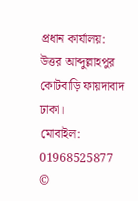প্রধান কার্যালয়: উত্তর আব্দুল্লাহপুর কোটবাড়ি ফায়দাবাদ ঢাকা।
মোবাইল: 01968525877
©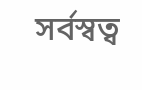সর্বস্বত্ব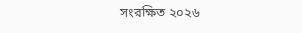সংরক্ষিত ২০২৬